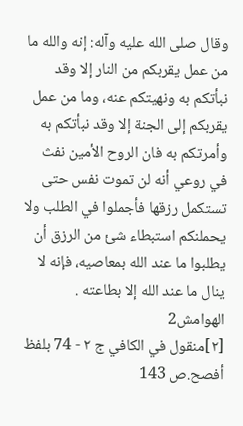وقال صلى الله عليه وآله: إنه والله ما من عمل يقربكم من النار إلا وقد نبأتكم به ونهيتكم عنه، وما من عمل يقربكم إلى الجنة إلا وقد نبأتكم به وأمرتكم به فان الروح الأمين نفث في روعي أنه لن تموت نفس حتى تستكمل رزقها فأجملوا في الطلب ولا يحملنكم استبطاء شئ من الرزق أن يطلبوا ما عند الله بمعاصيه، فإنه لا ينال ما عند الله إلا بطاعته .
الهوامش2
[٢]منقول في الكافي ج ٢ - 74 بلفظ أفصح.ص 143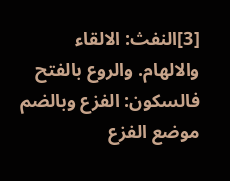[3]النفث: الالقاء والالهام. والروع بالفتح فالسكون: الفزع وبالضم موضع الفزع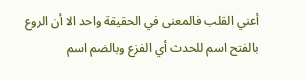أعني القلب فالمعنى في الحقيقة واحد الا أن الروع بالفتح اسم للحدث أي الفزع وبالضم اسم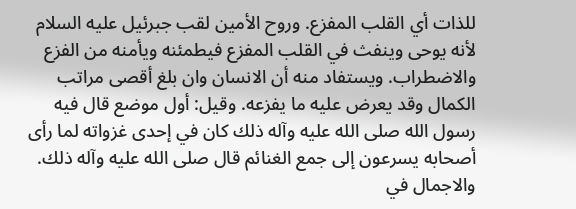للذات أي القلب المفزع. وروح الأمين لقب جبرئيل عليه السلام لأنه يوحى وينفث في القلب المفزع فيطمئنه ويأمنه من الفزع والاضطراب. ويستفاد منه أن الانسان وان بلغ أقصى مراتب الكمال وقد يعرض عليه ما يفزعه. وقيل: أول موضع قال فيه رسول الله صلى الله عليه وآله ذلك كان في إحدى غزواته لما رأى أصحابه يسرعون إلى جمع الغنائم قال صلى الله عليه وآله ذلك. والاجمال في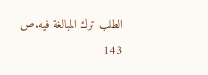الطلب ترك المبالغة فيه.ص 143